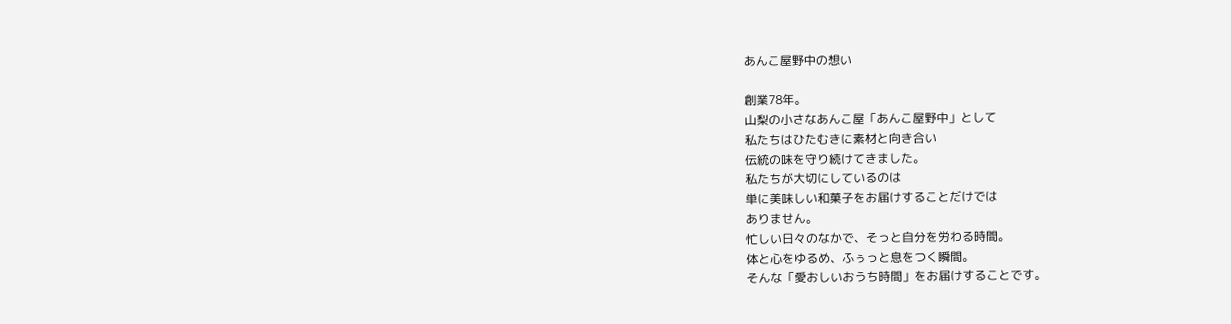あんこ屋野中の想い

創業78年。
山梨の小さなあんこ屋「あんこ屋野中」として
私たちはひたむきに素材と向き合い
伝統の味を守り続けてきました。
私たちが大切にしているのは
単に美味しい和菓子をお届けすることだけでは
ありません。
忙しい日々のなかで、そっと自分を労わる時間。
体と心をゆるめ、ふぅっと息をつく瞬間。
そんな「愛おしいおうち時間」をお届けすることです。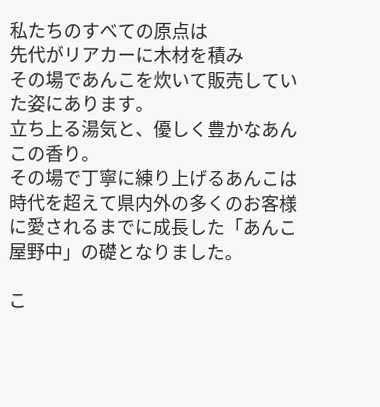私たちのすべての原点は
先代がリアカーに木材を積み
その場であんこを炊いて販売していた姿にあります。
立ち上る湯気と、優しく豊かなあんこの香り。
その場で丁寧に練り上げるあんこは
時代を超えて県内外の多くのお客様に愛されるまでに成長した「あんこ屋野中」の礎となりました。

こ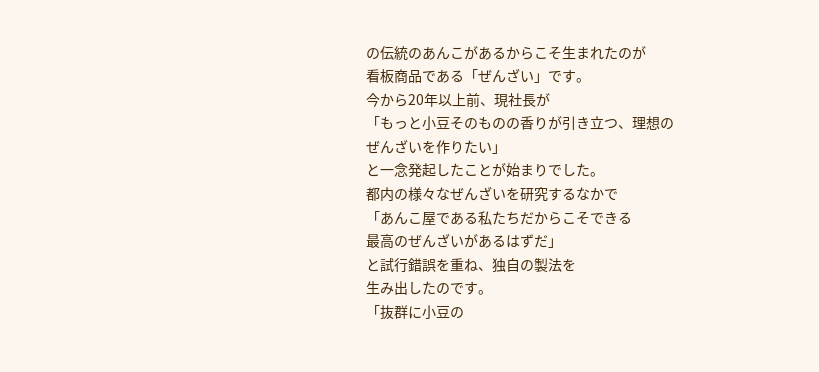の伝統のあんこがあるからこそ生まれたのが
看板商品である「ぜんざい」です。
今から20年以上前、現社長が
「もっと小豆そのものの香りが引き立つ、理想の
ぜんざいを作りたい」
と一念発起したことが始まりでした。
都内の様々なぜんざいを研究するなかで
「あんこ屋である私たちだからこそできる
最高のぜんざいがあるはずだ」
と試行錯誤を重ね、独自の製法を
生み出したのです。
「抜群に小豆の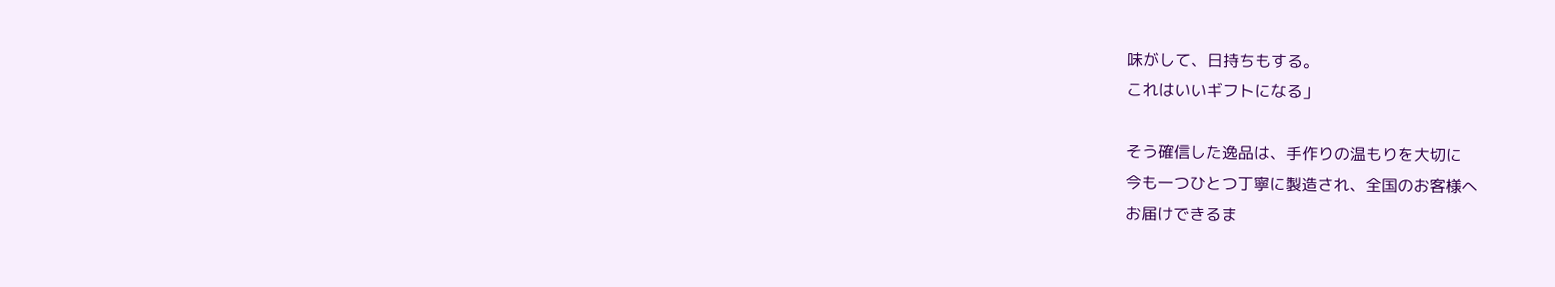味がして、日持ちもする。
これはいいギフトになる」

そう確信した逸品は、手作りの温もりを大切に
今も一つひとつ丁寧に製造され、全国のお客様へ
お届けできるま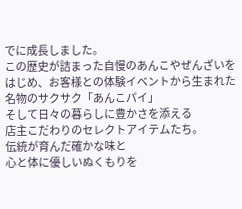でに成長しました。
この歴史が詰まった自慢のあんこやぜんざいを
はじめ、お客様との体験イベントから生まれた
名物のサクサク「あんこパイ」
そして日々の暮らしに豊かさを添える
店主こだわりのセレクトアイテムたち。
伝統が育んだ確かな味と
心と体に優しいぬくもりを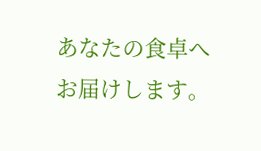あなたの食卓へお届けします。